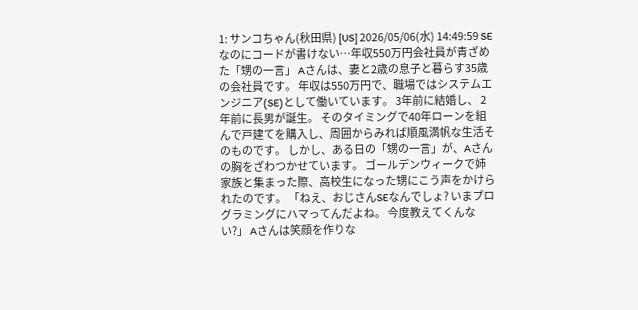1: サンコちゃん(秋田県) [US] 2026/05/06(水) 14:49:59 SEなのにコードが書けない…年収550万円会社員が青ざめた「甥の一言」 Aさんは、妻と2歳の息子と暮らす35歳の会社員です。 年収は550万円で、職場ではシステムエンジニア(SE)として働いています。 3年前に結婚し、 2年前に長男が誕生。 そのタイミングで40年ローンを組んで戸建てを購入し、周囲からみれば順風満帆な生活そのものです。 しかし、ある日の「甥の一言」が、Aさんの胸をざわつかせています。 ゴールデンウィークで姉家族と集まった際、高校生になった甥にこう声をかけられたのです。 「ねえ、おじさんSEなんでしょ? いまプログラミングにハマってんだよね。 今度教えてくんない?」 Aさんは笑顔を作りな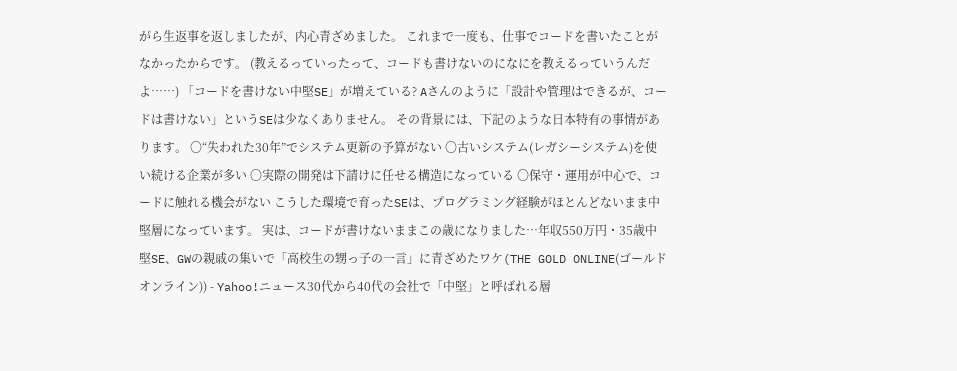がら生返事を返しましたが、内心青ざめました。 これまで一度も、仕事でコードを書いたことがなかったからです。 (教えるっていったって、コードも書けないのになにを教えるっていうんだよ……) 「コードを書けない中堅SE」が増えている? Aさんのように「設計や管理はできるが、コードは書けない」というSEは少なくありません。 その背景には、下記のような日本特有の事情があります。 〇“失われた30年”でシステム更新の予算がない 〇古いシステム(レガシーシステム)を使い続ける企業が多い 〇実際の開発は下請けに任せる構造になっている 〇保守・運用が中心で、コードに触れる機会がない こうした環境で育ったSEは、プログラミング経験がほとんどないまま中堅層になっています。 実は、コードが書けないままこの歳になりました…年収550万円・35歳中堅SE、GWの親戚の集いで「高校生の甥っ子の一言」に青ざめたワケ(THE GOLD ONLINE(ゴールドオンライン)) - Yahoo!ニュース30代から40代の会社で「中堅」と呼ばれる層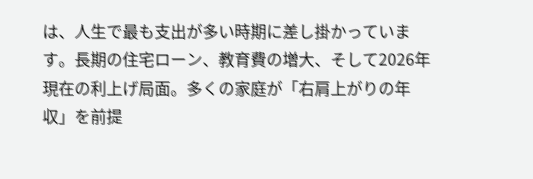は、人生で最も支出が多い時期に差し掛かっています。長期の住宅ローン、教育費の増大、そして2026年現在の利上げ局面。多くの家庭が「右肩上がりの年収」を前提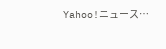Yahoo!ニュース…